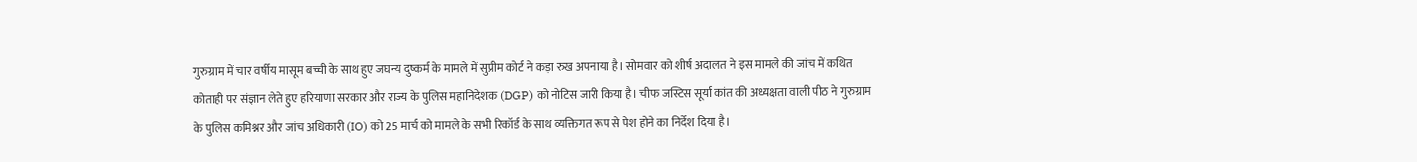गुरुग्राम में चार वर्षीय मासूम बच्ची के साथ हुए जघन्य दुष्कर्म के मामले में सुप्रीम कोर्ट ने कड़ा रुख अपनाया है। सोमवार को शीर्ष अदालत ने इस मामले की जांच में कथित कोताही पर संज्ञान लेते हुए हरियाणा सरकार और राज्य के पुलिस महानिदेशक (DGP) को नोटिस जारी किया है। चीफ जस्टिस सूर्या कांत की अध्यक्षता वाली पीठ ने गुरुग्राम के पुलिस कमिश्नर और जांच अधिकारी (IO) को 25 मार्च को मामले के सभी रिकॉर्ड के साथ व्यक्तिगत रूप से पेश होने का निर्देश दिया है।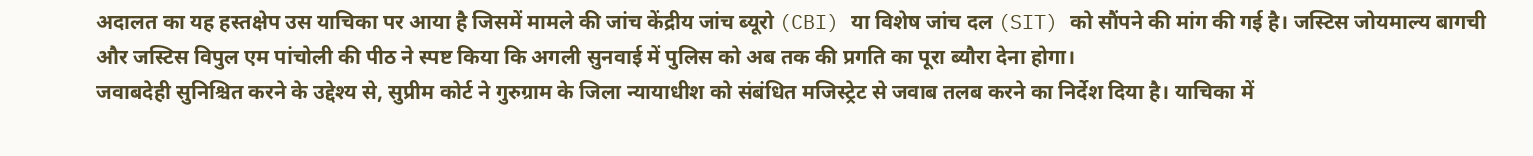अदालत का यह हस्तक्षेप उस याचिका पर आया है जिसमें मामले की जांच केंद्रीय जांच ब्यूरो (CBI) या विशेष जांच दल (SIT) को सौंपने की मांग की गई है। जस्टिस जोयमाल्य बागची और जस्टिस विपुल एम पांचोली की पीठ ने स्पष्ट किया कि अगली सुनवाई में पुलिस को अब तक की प्रगति का पूरा ब्यौरा देना होगा।
जवाबदेही सुनिश्चित करने के उद्देश्य से, सुप्रीम कोर्ट ने गुरुग्राम के जिला न्यायाधीश को संबंधित मजिस्ट्रेट से जवाब तलब करने का निर्देश दिया है। याचिका में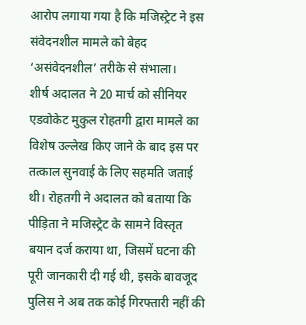आरोप लगाया गया है कि मजिस्ट्रेट ने इस संवेदनशील मामले को बेहद ‘असंवेदनशील’ तरीके से संभाला।
शीर्ष अदालत ने 20 मार्च को सीनियर एडवोकेट मुकुल रोहतगी द्वारा मामले का विशेष उल्लेख किए जाने के बाद इस पर तत्काल सुनवाई के लिए सहमति जताई थी। रोहतगी ने अदालत को बताया कि पीड़िता ने मजिस्ट्रेट के सामने विस्तृत बयान दर्ज कराया था, जिसमें घटना की पूरी जानकारी दी गई थी, इसके बावजूद पुलिस ने अब तक कोई गिरफ्तारी नहीं की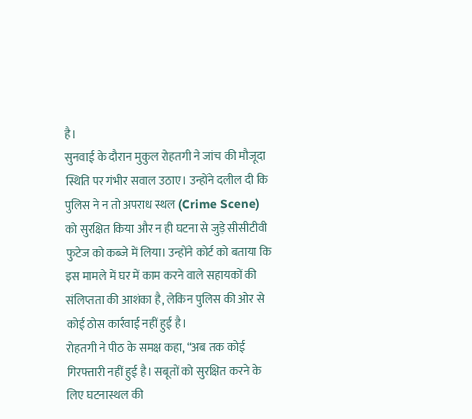है।
सुनवाई के दौरान मुकुल रोहतगी ने जांच की मौजूदा स्थिति पर गंभीर सवाल उठाए। उन्होंने दलील दी कि पुलिस ने न तो अपराध स्थल (Crime Scene) को सुरक्षित किया और न ही घटना से जुड़े सीसीटीवी फुटेज को कब्जे में लिया। उन्होंने कोर्ट को बताया कि इस मामले में घर में काम करने वाले सहायकों की संलिप्तता की आशंका है, लेकिन पुलिस की ओर से कोई ठोस कार्रवाई नहीं हुई है।
रोहतगी ने पीठ के समक्ष कहा, “अब तक कोई गिरफ्तारी नहीं हुई है। सबूतों को सुरक्षित करने के लिए घटनास्थल की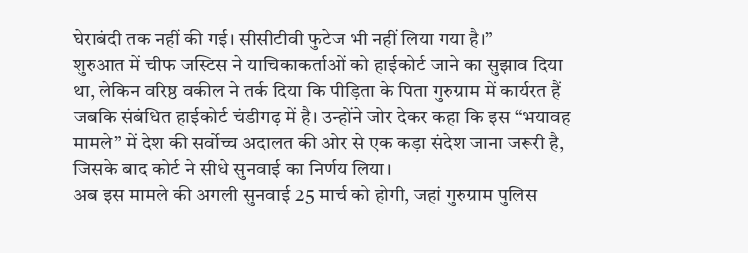घेराबंदी तक नहीं की गई। सीसीटीवी फुटेज भी नहीं लिया गया है।”
शुरुआत में चीफ जस्टिस ने याचिकाकर्ताओं को हाईकोर्ट जाने का सुझाव दिया था, लेकिन वरिष्ठ वकील ने तर्क दिया कि पीड़िता के पिता गुरुग्राम में कार्यरत हैं जबकि संबंधित हाईकोर्ट चंडीगढ़ में है। उन्होंने जोर देकर कहा कि इस “भयावह मामले” में देश की सर्वोच्च अदालत की ओर से एक कड़ा संदेश जाना जरूरी है, जिसके बाद कोर्ट ने सीधे सुनवाई का निर्णय लिया।
अब इस मामले की अगली सुनवाई 25 मार्च को होगी, जहां गुरुग्राम पुलिस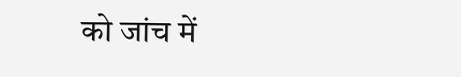को जांच में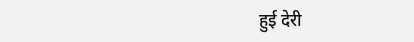हुई देरी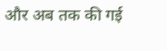और अब तक की गई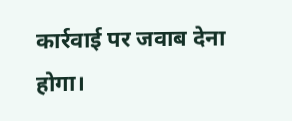कार्रवाई पर जवाब देना होगा।